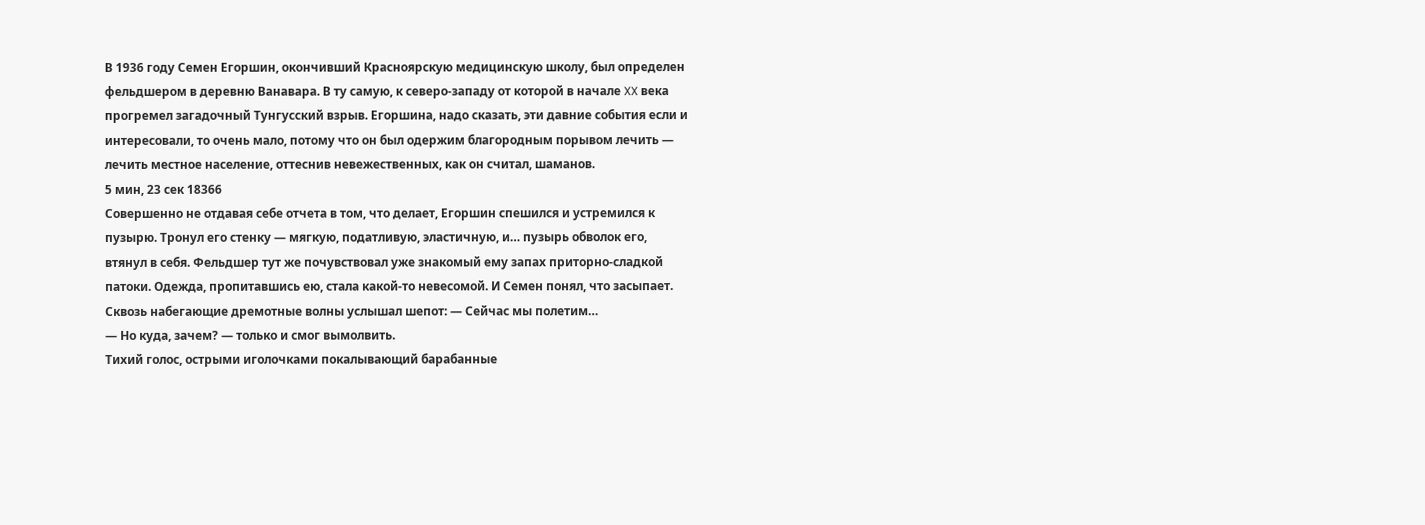В 1936 году Семен Егоршин, окончивший Красноярскую медицинскую школу, был определен фельдшером в деревню Ванавара. В ту самую, к северо-западу от которой в начале XX века прогремел загадочный Тунгусский взрыв. Егоршина, надо сказать, эти давние события если и интересовали, то очень мало, потому что он был одержим благородным порывом лечить — лечить местное население, оттеснив невежественных, как он считал, шаманов.
5 мин, 23 сек 18366
Совершенно не отдавая себе отчета в том, что делает, Егоршин спешился и устремился к пузырю. Тронул его стенку — мягкую, податливую, эластичную, и… пузырь обволок его, втянул в себя. Фельдшер тут же почувствовал уже знакомый ему запах приторно-сладкой патоки. Одежда, пропитавшись ею, стала какой-то невесомой. И Семен понял, что засыпает. Сквозь набегающие дремотные волны услышал шепот: — Сейчас мы полетим…
— Но куда, зачем? — только и смог вымолвить.
Тихий голос, острыми иголочками покалывающий барабанные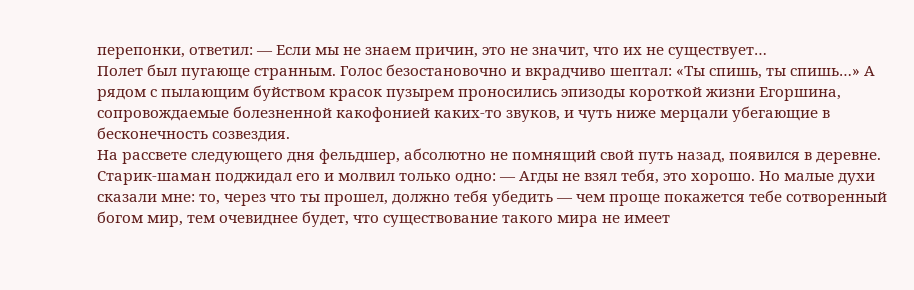перепонки, ответил: — Если мы не знаем причин, это не значит, что их не существует…
Полет был пугающе странным. Голос безостановочно и вкрадчиво шептал: «Ты спишь, ты спишь…» А рядом с пылающим буйством красок пузырем проносились эпизоды короткой жизни Егоршина, сопровождаемые болезненной какофонией каких-то звуков, и чуть ниже мерцали убегающие в бесконечность созвездия.
На рассвете следующего дня фельдшер, абсолютно не помнящий свой путь назад, появился в деревне. Старик-шаман поджидал его и молвил только одно: — Агды не взял тебя, это хорошо. Но малые духи сказали мне: то, через что ты прошел, должно тебя убедить — чем проще покажется тебе сотворенный богом мир, тем очевиднее будет, что существование такого мира не имеет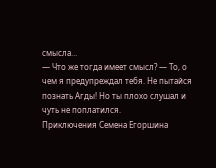смысла…
— Что же тогда имеет смысл? — То, о чем я предупреждал тебя. Не пытайся познать Агды! Но ты плохо слушал и чуть не поплатился.
Приключения Семена Егоршина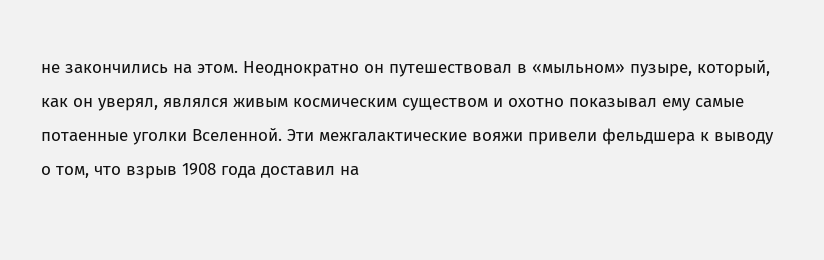не закончились на этом. Неоднократно он путешествовал в «мыльном» пузыре, который, как он уверял, являлся живым космическим существом и охотно показывал ему самые потаенные уголки Вселенной. Эти межгалактические вояжи привели фельдшера к выводу о том, что взрыв 1908 года доставил на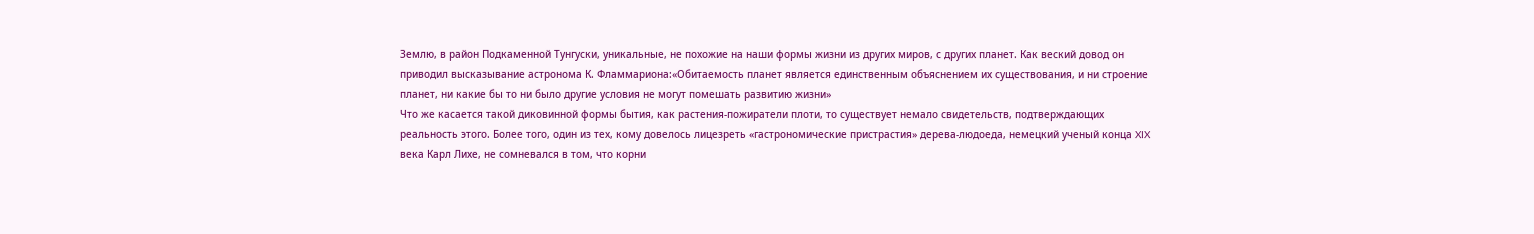Землю, в район Подкаменной Тунгуски, уникальные, не похожие на наши формы жизни из других миров, с других планет. Как веский довод он приводил высказывание астронома К. Фламмариона:«Обитаемость планет является единственным объяснением их существования, и ни строение планет, ни какие бы то ни было другие условия не могут помешать развитию жизни»
Что же касается такой диковинной формы бытия, как растения-пожиратели плоти, то существует немало свидетельств, подтверждающих реальность этого. Более того, один из тех, кому довелось лицезреть «гастрономические пристрастия» дерева-людоеда, немецкий ученый конца XIX века Карл Лихе, не сомневался в том, что корни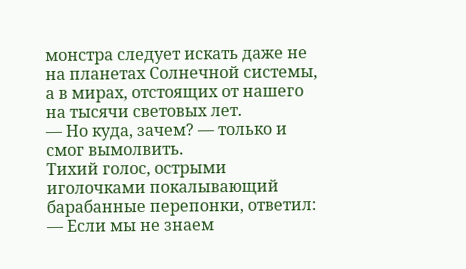монстра следует искать даже не на планетах Солнечной системы, а в мирах, отстоящих от нашего на тысячи световых лет.
— Но куда, зачем? — только и смог вымолвить.
Тихий голос, острыми иголочками покалывающий барабанные перепонки, ответил: — Если мы не знаем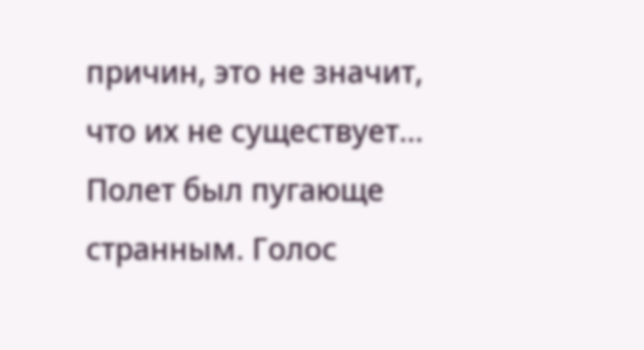причин, это не значит, что их не существует…
Полет был пугающе странным. Голос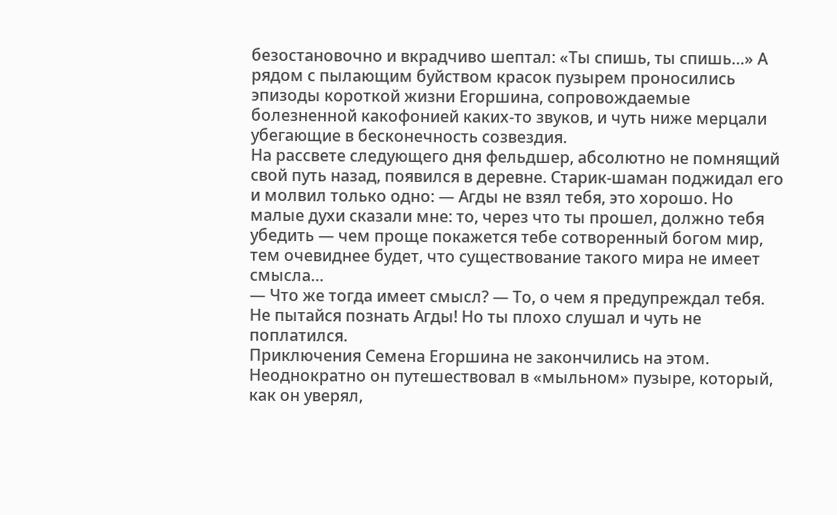безостановочно и вкрадчиво шептал: «Ты спишь, ты спишь…» А рядом с пылающим буйством красок пузырем проносились эпизоды короткой жизни Егоршина, сопровождаемые болезненной какофонией каких-то звуков, и чуть ниже мерцали убегающие в бесконечность созвездия.
На рассвете следующего дня фельдшер, абсолютно не помнящий свой путь назад, появился в деревне. Старик-шаман поджидал его и молвил только одно: — Агды не взял тебя, это хорошо. Но малые духи сказали мне: то, через что ты прошел, должно тебя убедить — чем проще покажется тебе сотворенный богом мир, тем очевиднее будет, что существование такого мира не имеет смысла…
— Что же тогда имеет смысл? — То, о чем я предупреждал тебя. Не пытайся познать Агды! Но ты плохо слушал и чуть не поплатился.
Приключения Семена Егоршина не закончились на этом. Неоднократно он путешествовал в «мыльном» пузыре, который, как он уверял,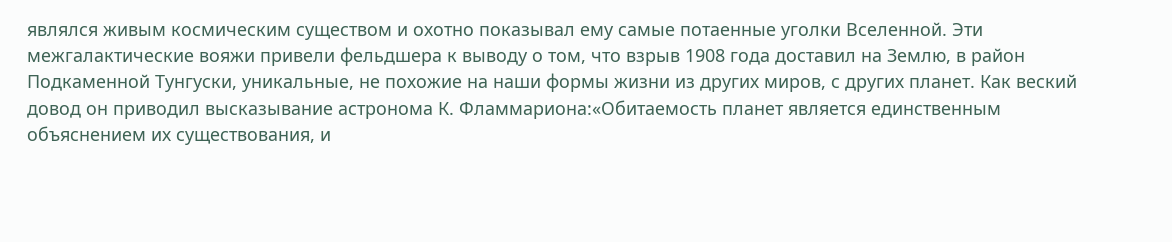являлся живым космическим существом и охотно показывал ему самые потаенные уголки Вселенной. Эти межгалактические вояжи привели фельдшера к выводу о том, что взрыв 1908 года доставил на Землю, в район Подкаменной Тунгуски, уникальные, не похожие на наши формы жизни из других миров, с других планет. Как веский довод он приводил высказывание астронома К. Фламмариона:«Обитаемость планет является единственным объяснением их существования, и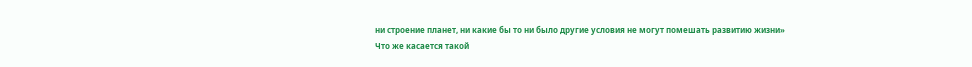ни строение планет, ни какие бы то ни было другие условия не могут помешать развитию жизни»
Что же касается такой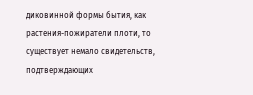диковинной формы бытия, как растения-пожиратели плоти, то существует немало свидетельств, подтверждающих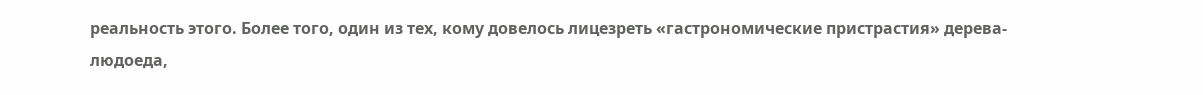реальность этого. Более того, один из тех, кому довелось лицезреть «гастрономические пристрастия» дерева-людоеда,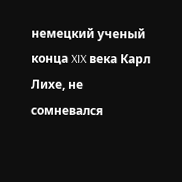немецкий ученый конца XIX века Карл Лихе, не сомневался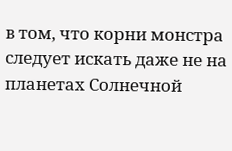в том, что корни монстра следует искать даже не на планетах Солнечной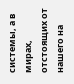системы, а в мирах, отстоящих от нашего на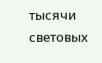тысячи световых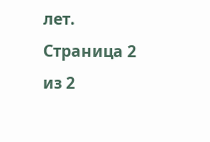лет.
Страница 2 из 2